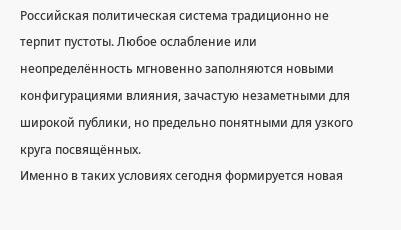Российская политическая система традиционно не терпит пустоты. Любое ослабление или неопределённость мгновенно заполняются новыми конфигурациями влияния, зачастую незаметными для широкой публики, но предельно понятными для узкого круга посвящённых.
Именно в таких условиях сегодня формируется новая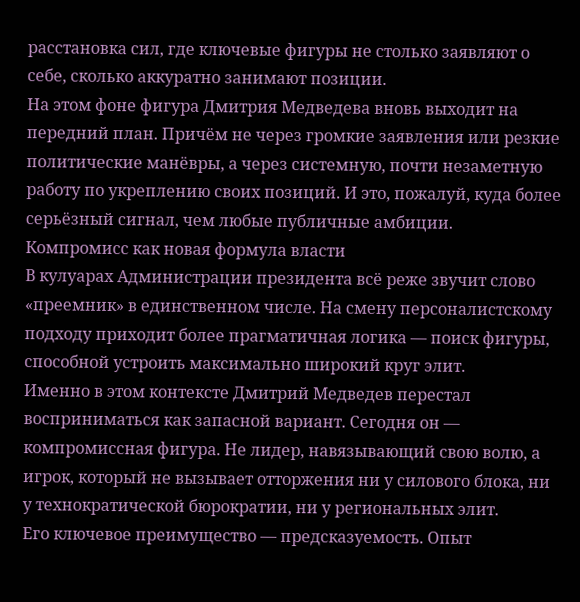расстановка сил, где ключевые фигуры не столько заявляют о себе, сколько аккуратно занимают позиции.
На этом фоне фигура Дмитрия Медведева вновь выходит на передний план. Причём не через громкие заявления или резкие политические манёвры, а через системную, почти незаметную работу по укреплению своих позиций. И это, пожалуй, куда более серьёзный сигнал, чем любые публичные амбиции.
Компромисс как новая формула власти
В кулуарах Администрации президента всё реже звучит слово «преемник» в единственном числе. На смену персоналистскому подходу приходит более прагматичная логика — поиск фигуры, способной устроить максимально широкий круг элит.
Именно в этом контексте Дмитрий Медведев перестал восприниматься как запасной вариант. Сегодня он — компромиссная фигура. Не лидер, навязывающий свою волю, а игрок, который не вызывает отторжения ни у силового блока, ни у технократической бюрократии, ни у региональных элит.
Его ключевое преимущество — предсказуемость. Опыт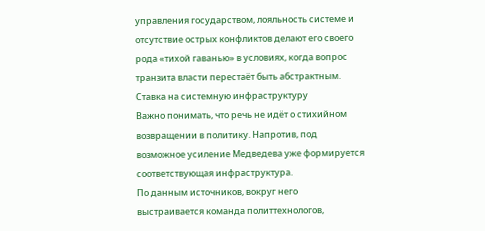управления государством, лояльность системе и отсутствие острых конфликтов делают его своего рода «тихой гаванью» в условиях, когда вопрос транзита власти перестаёт быть абстрактным.
Ставка на системную инфраструктуру
Важно понимать, что речь не идёт о стихийном возвращении в политику. Напротив, под возможное усиление Медведева уже формируется соответствующая инфраструктура.
По данным источников, вокруг него выстраивается команда политтехнологов,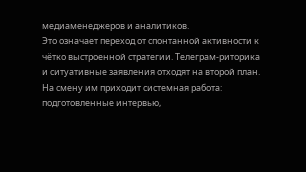медиаменеджеров и аналитиков.
Это означает переход от спонтанной активности к чётко выстроенной стратегии. Телеграм-риторика и ситуативные заявления отходят на второй план.
На смену им приходит системная работа: подготовленные интервью,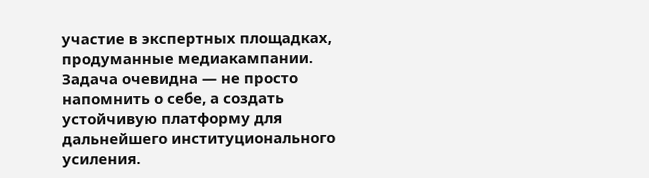участие в экспертных площадках, продуманные медиакампании.
Задача очевидна — не просто напомнить о себе, а создать устойчивую платформу для дальнейшего институционального усиления.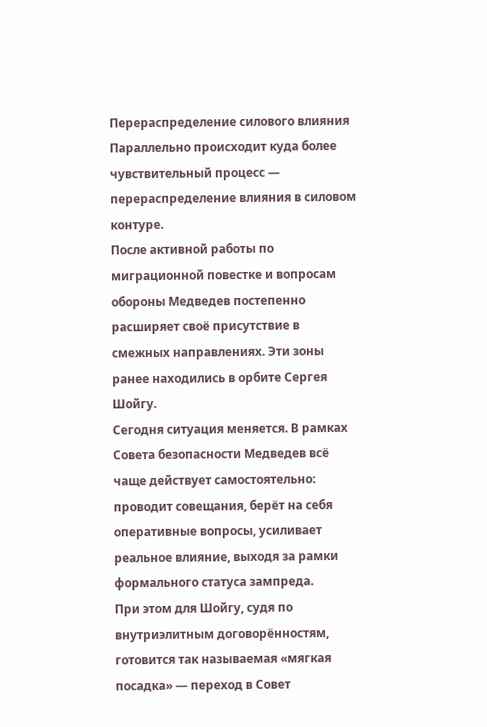Перераспределение силового влияния
Параллельно происходит куда более чувствительный процесс — перераспределение влияния в силовом контуре.
После активной работы по миграционной повестке и вопросам обороны Медведев постепенно расширяет своё присутствие в смежных направлениях. Эти зоны ранее находились в орбите Сергея Шойгу.
Сегодня ситуация меняется. В рамках Совета безопасности Медведев всё чаще действует самостоятельно: проводит совещания, берёт на себя оперативные вопросы, усиливает реальное влияние, выходя за рамки формального статуса зампреда.
При этом для Шойгу, судя по внутриэлитным договорённостям, готовится так называемая «мягкая посадка» — переход в Совет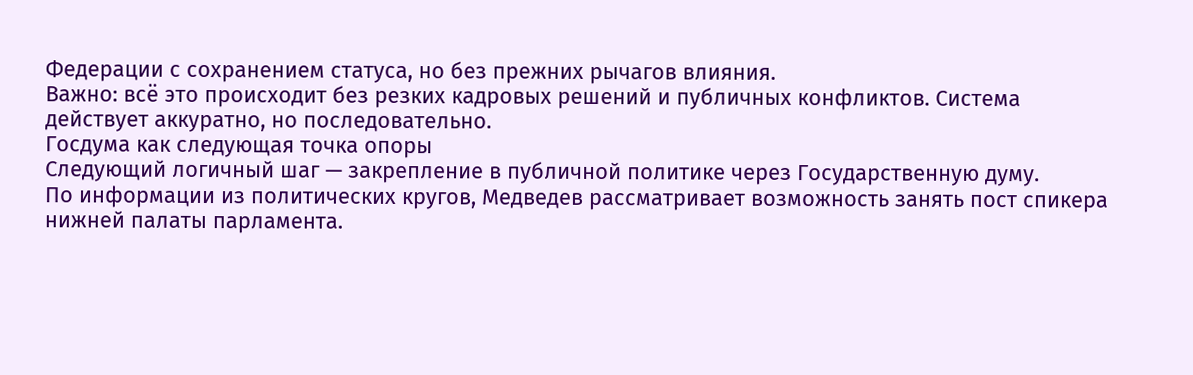Федерации с сохранением статуса, но без прежних рычагов влияния.
Важно: всё это происходит без резких кадровых решений и публичных конфликтов. Система действует аккуратно, но последовательно.
Госдума как следующая точка опоры
Следующий логичный шаг — закрепление в публичной политике через Государственную думу.
По информации из политических кругов, Медведев рассматривает возможность занять пост спикера нижней палаты парламента.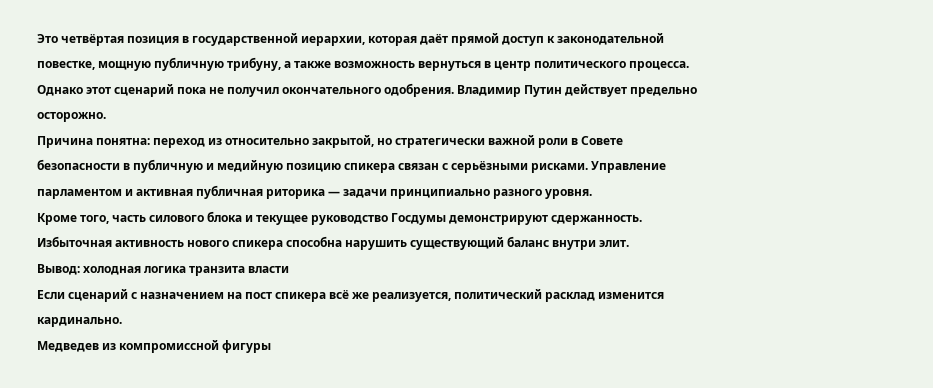Это четвёртая позиция в государственной иерархии, которая даёт прямой доступ к законодательной повестке, мощную публичную трибуну, а также возможность вернуться в центр политического процесса.
Однако этот сценарий пока не получил окончательного одобрения. Владимир Путин действует предельно осторожно.
Причина понятна: переход из относительно закрытой, но стратегически важной роли в Совете безопасности в публичную и медийную позицию спикера связан с серьёзными рисками. Управление парламентом и активная публичная риторика — задачи принципиально разного уровня.
Кроме того, часть силового блока и текущее руководство Госдумы демонстрируют сдержанность. Избыточная активность нового спикера способна нарушить существующий баланс внутри элит.
Вывод: холодная логика транзита власти
Если сценарий с назначением на пост спикера всё же реализуется, политический расклад изменится кардинально.
Медведев из компромиссной фигуры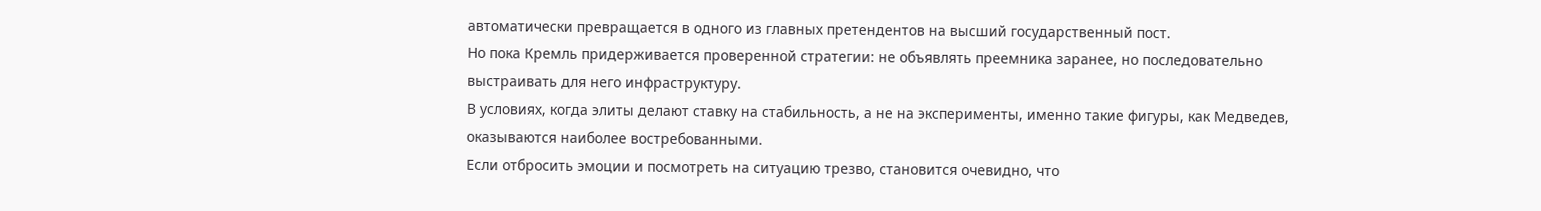автоматически превращается в одного из главных претендентов на высший государственный пост.
Но пока Кремль придерживается проверенной стратегии: не объявлять преемника заранее, но последовательно выстраивать для него инфраструктуру.
В условиях, когда элиты делают ставку на стабильность, а не на эксперименты, именно такие фигуры, как Медведев, оказываются наиболее востребованными.
Если отбросить эмоции и посмотреть на ситуацию трезво, становится очевидно, что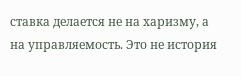ставка делается не на харизму, а на управляемость. Это не история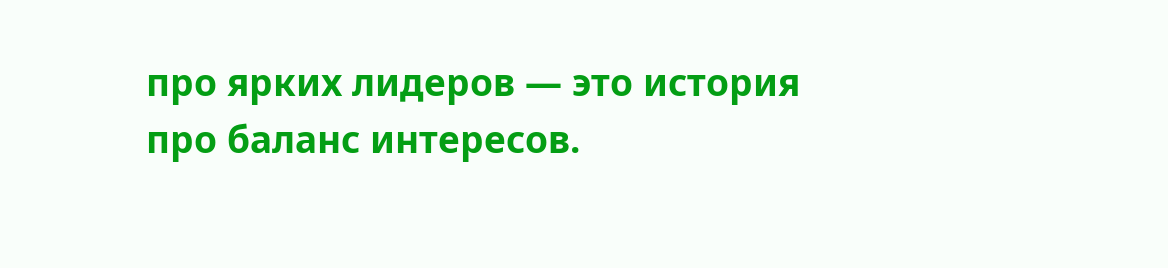про ярких лидеров — это история про баланс интересов.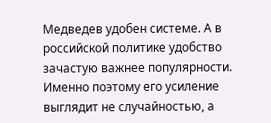Медведев удобен системе. А в российской политике удобство зачастую важнее популярности. Именно поэтому его усиление выглядит не случайностью, а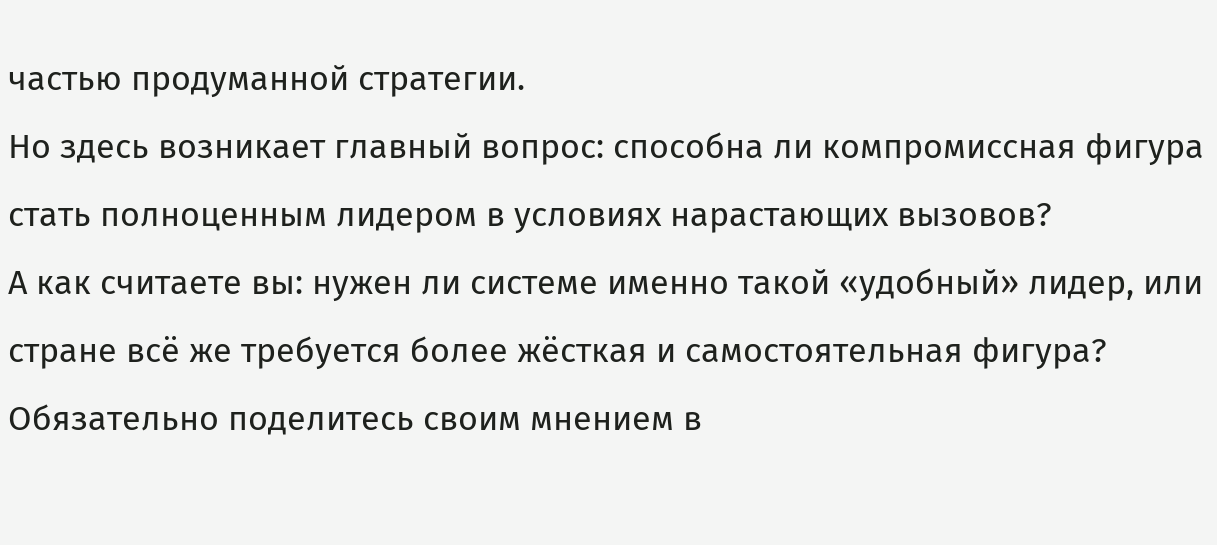частью продуманной стратегии.
Но здесь возникает главный вопрос: способна ли компромиссная фигура стать полноценным лидером в условиях нарастающих вызовов?
А как считаете вы: нужен ли системе именно такой «удобный» лидер, или стране всё же требуется более жёсткая и самостоятельная фигура? Обязательно поделитесь своим мнением в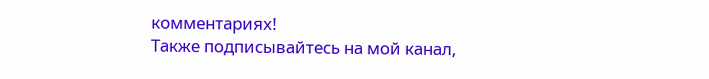комментариях!
Также подписывайтесь на мой канал,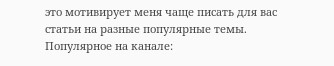это мотивирует меня чаще писать для вас статьи на разные популярные темы.
Популярное на канале: